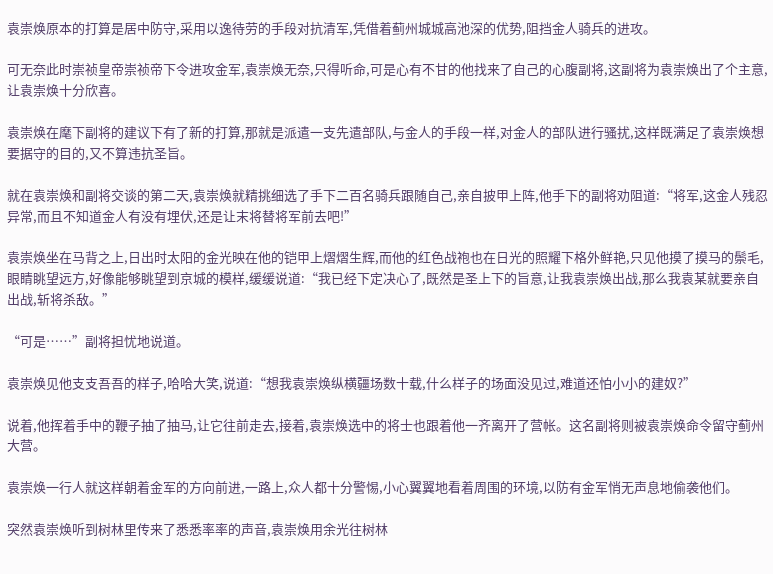袁崇焕原本的打算是居中防守,采用以逸待劳的手段对抗清军,凭借着蓟州城城高池深的优势,阻挡金人骑兵的进攻。

可无奈此时崇祯皇帝崇祯帝下令进攻金军,袁崇焕无奈,只得听命,可是心有不甘的他找来了自己的心腹副将,这副将为袁崇焕出了个主意,让袁崇焕十分欣喜。

袁崇焕在麾下副将的建议下有了新的打算,那就是派遣一支先遣部队,与金人的手段一样,对金人的部队进行骚扰,这样既满足了袁崇焕想要据守的目的,又不算违抗圣旨。

就在袁崇焕和副将交谈的第二天,袁崇焕就精挑细选了手下二百名骑兵跟随自己,亲自披甲上阵,他手下的副将劝阻道:“将军,这金人残忍异常,而且不知道金人有没有埋伏,还是让末将替将军前去吧!”

袁崇焕坐在马背之上,日出时太阳的金光映在他的铠甲上熠熠生辉,而他的红色战袍也在日光的照耀下格外鲜艳,只见他摸了摸马的鬃毛,眼睛眺望远方,好像能够眺望到京城的模样,缓缓说道:“我已经下定决心了,既然是圣上下的旨意,让我袁崇焕出战,那么我袁某就要亲自出战,斩将杀敌。”

“可是……”副将担忧地说道。

袁崇焕见他支支吾吾的样子,哈哈大笑,说道:“想我袁崇焕纵横疆场数十载,什么样子的场面没见过,难道还怕小小的建奴?”

说着,他挥着手中的鞭子抽了抽马,让它往前走去,接着,袁崇焕选中的将士也跟着他一齐离开了营帐。这名副将则被袁崇焕命令留守蓟州大营。

袁崇焕一行人就这样朝着金军的方向前进,一路上,众人都十分警惕,小心翼翼地看着周围的环境,以防有金军悄无声息地偷袭他们。

突然袁崇焕听到树林里传来了悉悉率率的声音,袁崇焕用余光往树林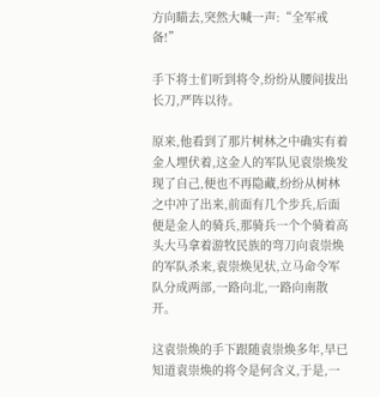方向瞄去,突然大喊一声:“全军戒备!”

手下将士们听到将令,纷纷从腰间拔出长刀,严阵以待。

原来,他看到了那片树林之中确实有着金人埋伏着,这金人的军队见袁崇焕发现了自己,便也不再隐藏,纷纷从树林之中冲了出来,前面有几个步兵,后面便是金人的骑兵,那骑兵一个个骑着高头大马拿着游牧民族的弯刀向袁崇焕的军队杀来,袁崇焕见状,立马命令军队分成两部,一路向北,一路向南散开。

这袁崇焕的手下跟随袁崇焕多年,早已知道袁崇焕的将令是何含义,于是,一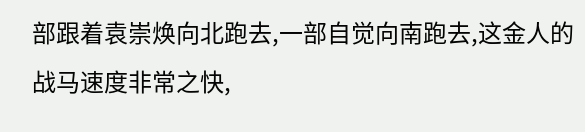部跟着袁崇焕向北跑去,一部自觉向南跑去,这金人的战马速度非常之快,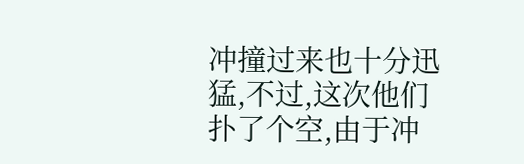冲撞过来也十分迅猛,不过,这次他们扑了个空,由于冲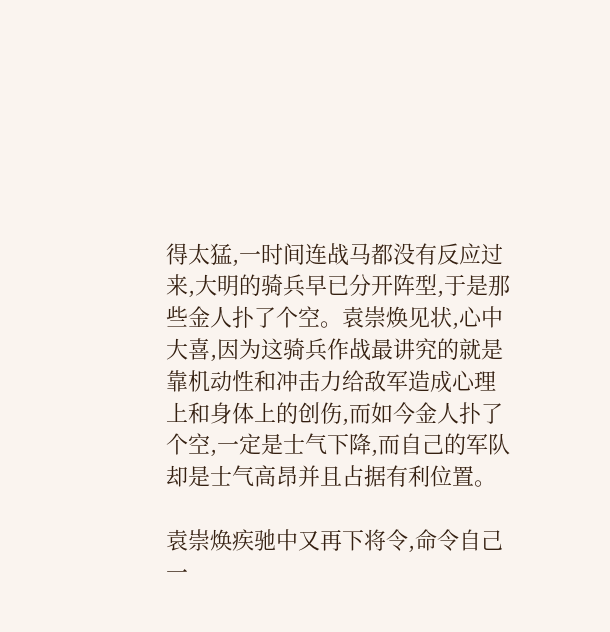得太猛,一时间连战马都没有反应过来,大明的骑兵早已分开阵型,于是那些金人扑了个空。袁崇焕见状,心中大喜,因为这骑兵作战最讲究的就是靠机动性和冲击力给敌军造成心理上和身体上的创伤,而如今金人扑了个空,一定是士气下降,而自己的军队却是士气高昂并且占据有利位置。

袁崇焕疾驰中又再下将令,命令自己一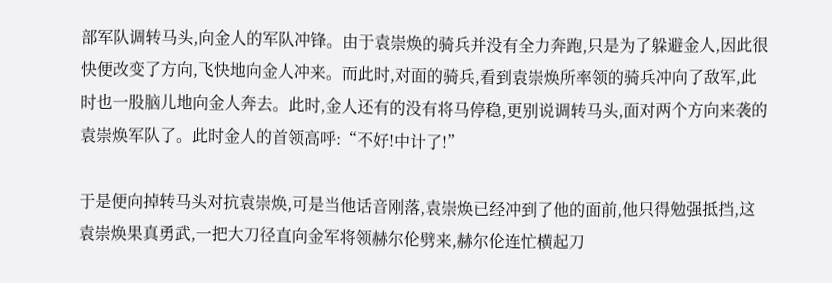部军队调转马头,向金人的军队冲锋。由于袁崇焕的骑兵并没有全力奔跑,只是为了躲避金人,因此很快便改变了方向,飞快地向金人冲来。而此时,对面的骑兵,看到袁崇焕所率领的骑兵冲向了敌军,此时也一股脑儿地向金人奔去。此时,金人还有的没有将马停稳,更别说调转马头,面对两个方向来袭的袁崇焕军队了。此时金人的首领高呼:“不好!中计了!”

于是便向掉转马头对抗袁崇焕,可是当他话音刚落,袁崇焕已经冲到了他的面前,他只得勉强抵挡,这袁崇焕果真勇武,一把大刀径直向金军将领赫尔伦劈来,赫尔伦连忙横起刀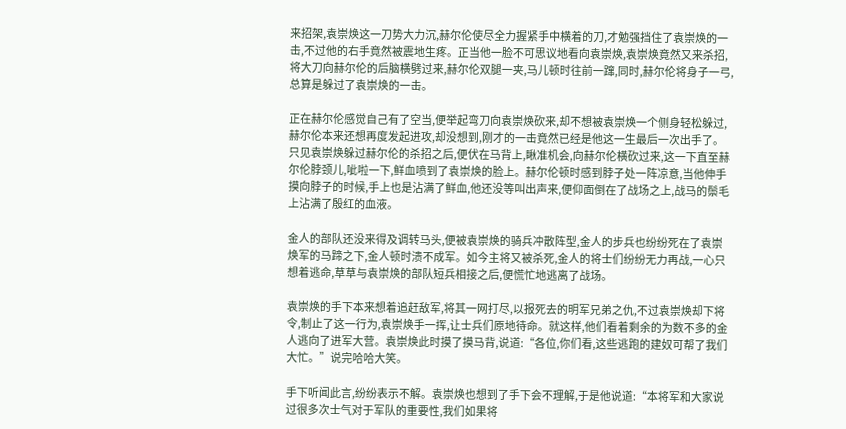来招架,袁崇焕这一刀势大力沉,赫尔伦使尽全力握紧手中横着的刀,才勉强挡住了袁崇焕的一击,不过他的右手竟然被震地生疼。正当他一脸不可思议地看向袁崇焕,袁崇焕竟然又来杀招,将大刀向赫尔伦的后脑横劈过来,赫尔伦双腿一夹,马儿顿时往前一蹿,同时,赫尔伦将身子一弓,总算是躲过了袁崇焕的一击。

正在赫尔伦感觉自己有了空当,便举起弯刀向袁崇焕砍来,却不想被袁崇焕一个侧身轻松躲过,赫尔伦本来还想再度发起进攻,却没想到,刚才的一击竟然已经是他这一生最后一次出手了。只见袁崇焕躲过赫尔伦的杀招之后,便伏在马背上,瞅准机会,向赫尔伦横砍过来,这一下直至赫尔伦脖颈儿,呲啦一下,鲜血喷到了袁崇焕的脸上。赫尔伦顿时感到脖子处一阵凉意,当他伸手摸向脖子的时候,手上也是沾满了鲜血,他还没等叫出声来,便仰面倒在了战场之上,战马的鬃毛上沾满了殷红的血液。

金人的部队还没来得及调转马头,便被袁崇焕的骑兵冲散阵型,金人的步兵也纷纷死在了袁崇焕军的马蹄之下,金人顿时溃不成军。如今主将又被杀死,金人的将士们纷纷无力再战,一心只想着逃命,草草与袁崇焕的部队短兵相接之后,便慌忙地逃离了战场。

袁崇焕的手下本来想着追赶敌军,将其一网打尽,以报死去的明军兄弟之仇,不过袁崇焕却下将令,制止了这一行为,袁崇焕手一挥,让士兵们原地待命。就这样,他们看着剩余的为数不多的金人逃向了进军大营。袁崇焕此时摸了摸马背,说道:“各位,你们看,这些逃跑的建奴可帮了我们大忙。”说完哈哈大笑。

手下听闻此言,纷纷表示不解。袁崇焕也想到了手下会不理解,于是他说道:“本将军和大家说过很多次士气对于军队的重要性,我们如果将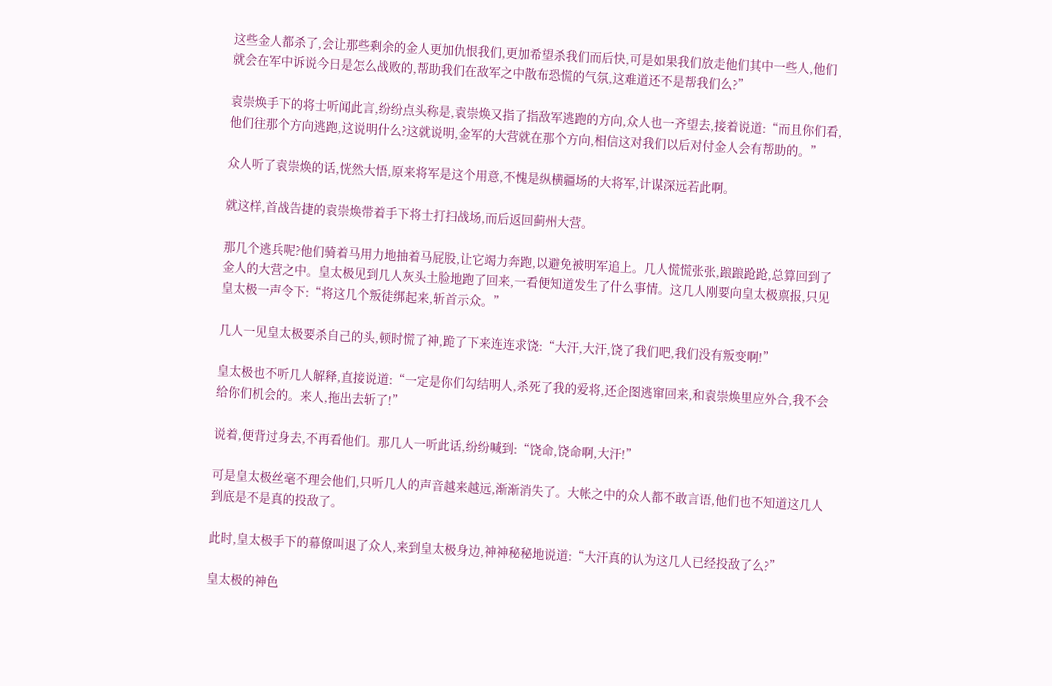这些金人都杀了,会让那些剩余的金人更加仇恨我们,更加希望杀我们而后快,可是如果我们放走他们其中一些人,他们就会在军中诉说今日是怎么战败的,帮助我们在敌军之中散布恐慌的气氛,这难道还不是帮我们么?”

袁崇焕手下的将士听闻此言,纷纷点头称是,袁崇焕又指了指敌军逃跑的方向,众人也一齐望去,接着说道:“而且你们看,他们往那个方向逃跑,这说明什么?这就说明,金军的大营就在那个方向,相信这对我们以后对付金人会有帮助的。”

众人听了袁崇焕的话,恍然大悟,原来将军是这个用意,不愧是纵横疆场的大将军,计谋深远若此啊。

就这样,首战告捷的袁崇焕带着手下将士打扫战场,而后返回蓟州大营。

那几个逃兵呢?他们骑着马用力地抽着马屁股,让它竭力奔跑,以避免被明军追上。几人慌慌张张,踉踉跄跄,总算回到了金人的大营之中。皇太极见到几人灰头土脸地跑了回来,一看便知道发生了什么事情。这几人刚要向皇太极禀报,只见皇太极一声令下:“将这几个叛徒绑起来,斩首示众。”

几人一见皇太极要杀自己的头,顿时慌了神,跪了下来连连求饶:“大汗,大汗,饶了我们吧,我们没有叛变啊!”

皇太极也不听几人解释,直接说道:“一定是你们勾结明人,杀死了我的爱将,还企图逃窜回来,和袁崇焕里应外合,我不会给你们机会的。来人,拖出去斩了!”

说着,便背过身去,不再看他们。那几人一听此话,纷纷喊到:“饶命,饶命啊,大汗!”

可是皇太极丝毫不理会他们,只听几人的声音越来越远,渐渐消失了。大帐之中的众人都不敢言语,他们也不知道这几人到底是不是真的投敌了。

此时,皇太极手下的幕僚叫退了众人,来到皇太极身边,神神秘秘地说道:“大汗真的认为这几人已经投敌了么?”

皇太极的神色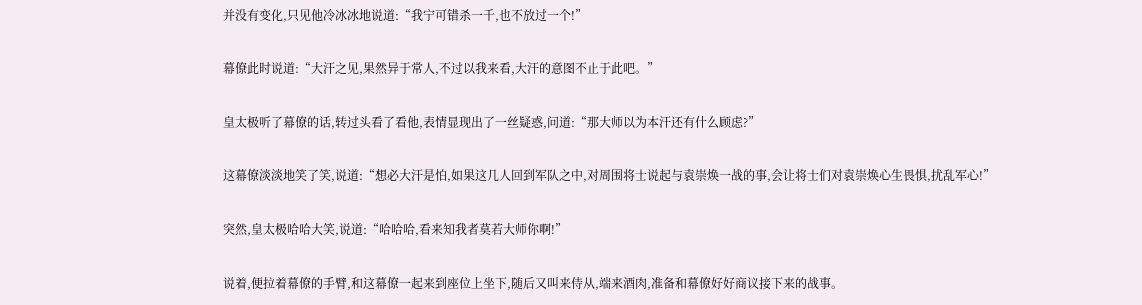并没有变化,只见他冷冰冰地说道:“我宁可错杀一千,也不放过一个!”

幕僚此时说道:“大汗之见,果然异于常人,不过以我来看,大汗的意图不止于此吧。”

皇太极听了幕僚的话,转过头看了看他,表情显现出了一丝疑惑,问道:“那大师以为本汗还有什么顾虑?”

这幕僚淡淡地笑了笑,说道:“想必大汗是怕,如果这几人回到军队之中,对周围将士说起与袁崇焕一战的事,会让将士们对袁崇焕心生畏惧,扰乱军心!”

突然,皇太极哈哈大笑,说道:“哈哈哈,看来知我者莫若大师你啊!”

说着,便拉着幕僚的手臂,和这幕僚一起来到座位上坐下,随后又叫来侍从,端来酒肉,准备和幕僚好好商议接下来的战事。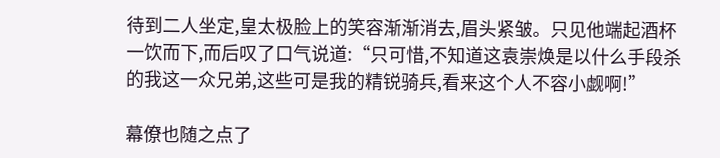待到二人坐定,皇太极脸上的笑容渐渐消去,眉头紧皱。只见他端起酒杯一饮而下,而后叹了口气说道:“只可惜,不知道这袁崇焕是以什么手段杀的我这一众兄弟,这些可是我的精锐骑兵,看来这个人不容小觑啊!”

幕僚也随之点了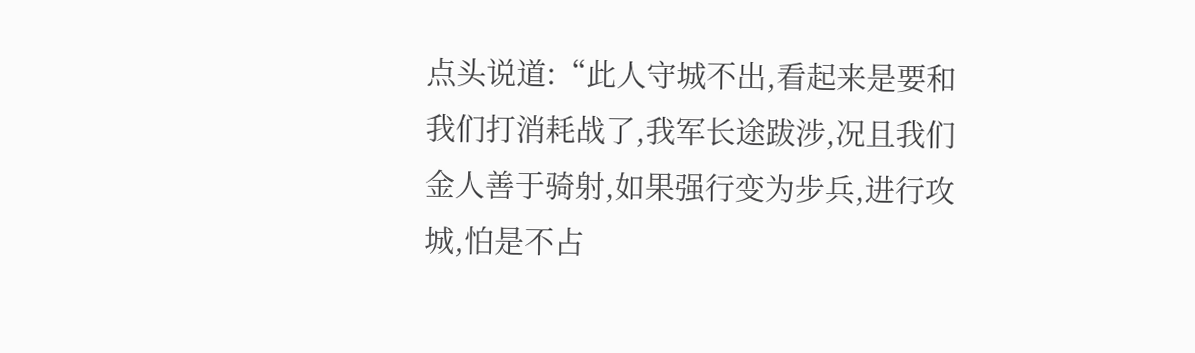点头说道:“此人守城不出,看起来是要和我们打消耗战了,我军长途跋涉,况且我们金人善于骑射,如果强行变为步兵,进行攻城,怕是不占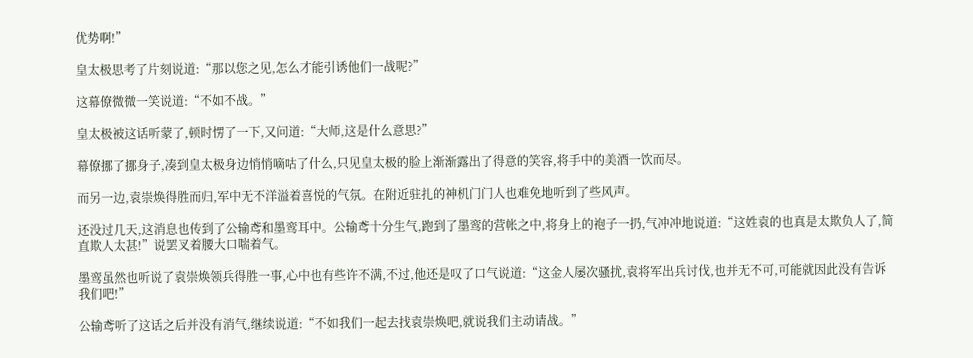优势啊!”

皇太极思考了片刻说道:“那以您之见,怎么才能引诱他们一战呢?”

这幕僚微微一笑说道:“不如不战。”

皇太极被这话听蒙了,顿时愣了一下,又问道:“大师,这是什么意思?”

幕僚挪了挪身子,凑到皇太极身边悄悄嘀咕了什么,只见皇太极的脸上渐渐露出了得意的笑容,将手中的美酒一饮而尽。

而另一边,袁崇焕得胜而归,军中无不洋溢着喜悦的气氛。在附近驻扎的神机门门人也难免地听到了些风声。

还没过几天,这消息也传到了公输鸢和墨鸾耳中。公输鸢十分生气,跑到了墨鸾的营帐之中,将身上的袍子一扔,气冲冲地说道:“这姓袁的也真是太欺负人了,简直欺人太甚!”说罢叉着腰大口喘着气。

墨鸾虽然也听说了袁崇焕领兵得胜一事,心中也有些许不满,不过,他还是叹了口气说道:“这金人屡次骚扰,袁将军出兵讨伐,也并无不可,可能就因此没有告诉我们吧!”

公输鸢听了这话之后并没有消气,继续说道:“不如我们一起去找袁崇焕吧,就说我们主动请战。”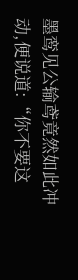墨鸾见公输鸢竟然如此冲动,便说道:“你不要这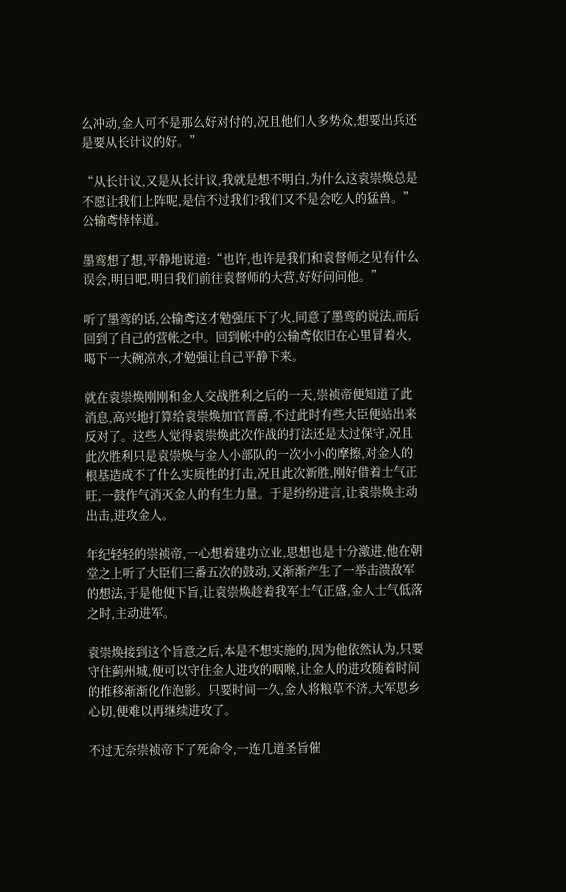么冲动,金人可不是那么好对付的,况且他们人多势众,想要出兵还是要从长计议的好。”

“从长计议,又是从长计议,我就是想不明白,为什么这袁崇焕总是不愿让我们上阵呢,是信不过我们?我们又不是会吃人的猛兽。”公输鸢悻悻道。

墨鸾想了想,平静地说道:“也许,也许是我们和袁督师之见有什么误会,明日吧,明日我们前往袁督师的大营,好好问问他。”

听了墨鸾的话,公输鸢这才勉强压下了火,同意了墨鸾的说法,而后回到了自己的营帐之中。回到帐中的公输鸢依旧在心里冒着火,喝下一大碗凉水,才勉强让自己平静下来。

就在袁崇焕刚刚和金人交战胜利之后的一天,崇祯帝便知道了此消息,高兴地打算给袁崇焕加官晋爵,不过此时有些大臣便站出来反对了。这些人觉得袁崇焕此次作战的打法还是太过保守,况且此次胜利只是袁崇焕与金人小部队的一次小小的摩擦,对金人的根基造成不了什么实质性的打击,况且此次新胜,刚好借着士气正旺,一鼓作气消灭金人的有生力量。于是纷纷进言,让袁崇焕主动出击,进攻金人。

年纪轻轻的崇祯帝,一心想着建功立业,思想也是十分激进,他在朝堂之上听了大臣们三番五次的鼓动,又渐渐产生了一举击溃敌军的想法,于是他便下旨,让袁崇焕趁着我军士气正盛,金人士气低落之时,主动进军。

袁崇焕接到这个旨意之后,本是不想实施的,因为他依然认为,只要守住蓟州城,便可以守住金人进攻的咽喉,让金人的进攻随着时间的推移渐渐化作泡影。只要时间一久,金人将粮草不济,大军思乡心切,便难以再继续进攻了。

不过无奈崇祯帝下了死命令,一连几道圣旨催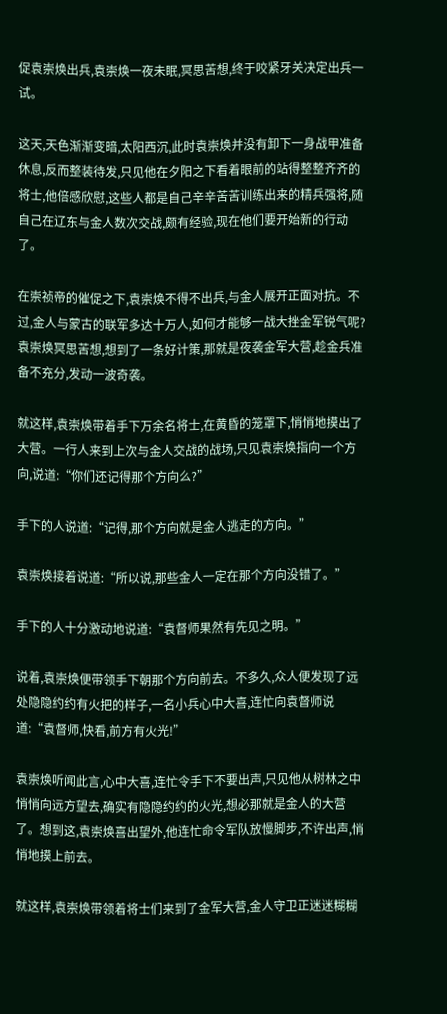促袁崇焕出兵,袁崇焕一夜未眠,冥思苦想,终于咬紧牙关决定出兵一试。

这天,天色渐渐变暗,太阳西沉,此时袁崇焕并没有卸下一身战甲准备休息,反而整装待发,只见他在夕阳之下看着眼前的站得整整齐齐的将士,他倍感欣慰,这些人都是自己辛辛苦苦训练出来的精兵强将,随自己在辽东与金人数次交战,颇有经验,现在他们要开始新的行动了。

在崇祯帝的催促之下,袁崇焕不得不出兵,与金人展开正面对抗。不过,金人与蒙古的联军多达十万人,如何才能够一战大挫金军锐气呢?袁崇焕冥思苦想,想到了一条好计策,那就是夜袭金军大营,趁金兵准备不充分,发动一波奇袭。

就这样,袁崇焕带着手下万余名将士,在黄昏的笼罩下,悄悄地摸出了大营。一行人来到上次与金人交战的战场,只见袁崇焕指向一个方向,说道:“你们还记得那个方向么?”

手下的人说道:“记得,那个方向就是金人逃走的方向。”

袁崇焕接着说道:“所以说,那些金人一定在那个方向没错了。”

手下的人十分激动地说道:“袁督师果然有先见之明。”

说着,袁崇焕便带领手下朝那个方向前去。不多久,众人便发现了远处隐隐约约有火把的样子,一名小兵心中大喜,连忙向袁督师说道:“袁督师,快看,前方有火光!”

袁崇焕听闻此言,心中大喜,连忙令手下不要出声,只见他从树林之中悄悄向远方望去,确实有隐隐约约的火光,想必那就是金人的大营了。想到这,袁崇焕喜出望外,他连忙命令军队放慢脚步,不许出声,悄悄地摸上前去。

就这样,袁崇焕带领着将士们来到了金军大营,金人守卫正迷迷糊糊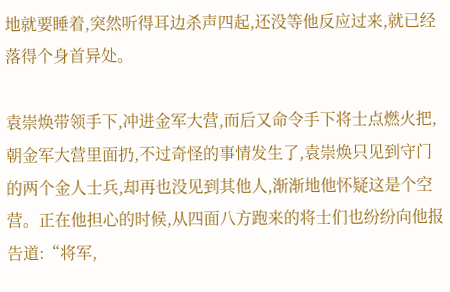地就要睡着,突然听得耳边杀声四起,还没等他反应过来,就已经落得个身首异处。

袁崇焕带领手下,冲进金军大营,而后又命令手下将士点燃火把,朝金军大营里面扔,不过奇怪的事情发生了,袁崇焕只见到守门的两个金人士兵,却再也没见到其他人,渐渐地他怀疑这是个空营。正在他担心的时候,从四面八方跑来的将士们也纷纷向他报告道:“将军,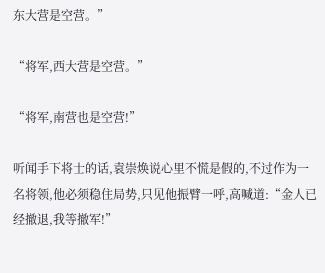东大营是空营。”

“将军,西大营是空营。”

“将军,南营也是空营!”

听闻手下将士的话,袁崇焕说心里不慌是假的,不过作为一名将领,他必须稳住局势,只见他振臂一呼,高喊道:“金人已经撤退,我等撤军!”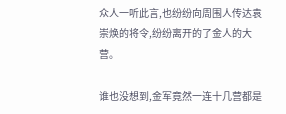众人一听此言,也纷纷向周围人传达袁崇焕的将令,纷纷离开的了金人的大营。

谁也没想到,金军竟然一连十几营都是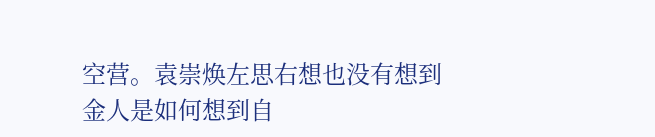空营。袁崇焕左思右想也没有想到金人是如何想到自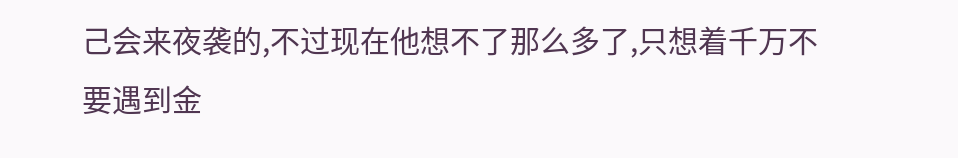己会来夜袭的,不过现在他想不了那么多了,只想着千万不要遇到金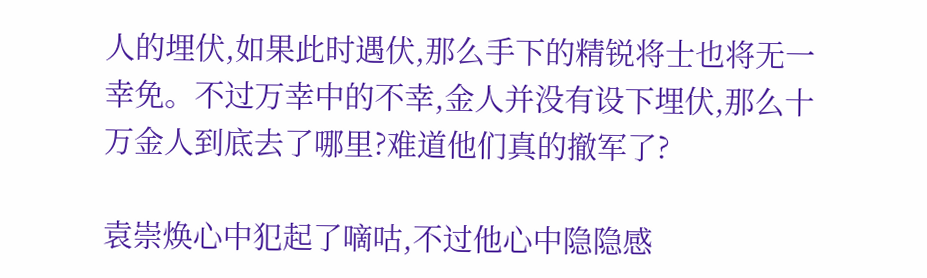人的埋伏,如果此时遇伏,那么手下的精锐将士也将无一幸免。不过万幸中的不幸,金人并没有设下埋伏,那么十万金人到底去了哪里?难道他们真的撤军了?

袁崇焕心中犯起了嘀咕,不过他心中隐隐感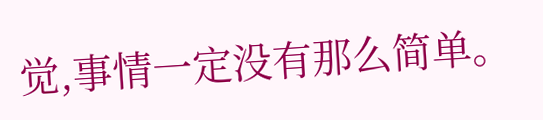觉,事情一定没有那么简单。